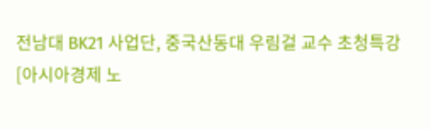전남대 BK21 사업단, 중국산동대 우림걸 교수 초청특강
[아시아경제 노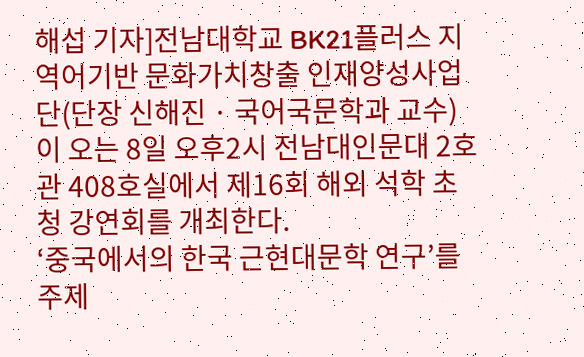해섭 기자]전남대학교 BK21플러스 지역어기반 문화가치창출 인재양성사업단(단장 신해진 · 국어국문학과 교수)이 오는 8일 오후2시 전남대인문대 2호관 408호실에서 제16회 해외 석학 초청 강연회를 개최한다.
‘중국에서의 한국 근현대문학 연구’를 주제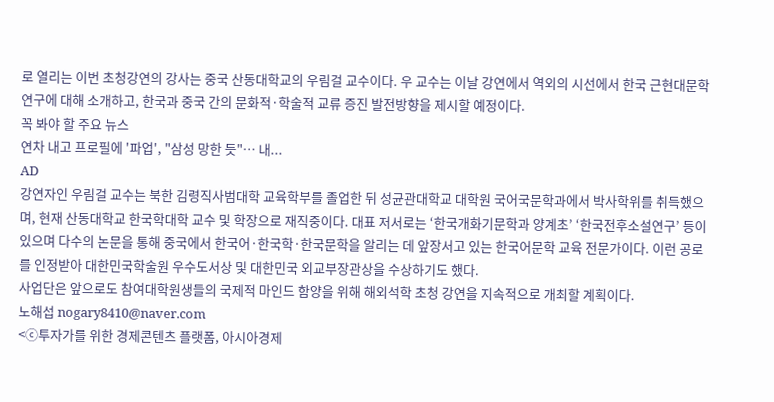로 열리는 이번 초청강연의 강사는 중국 산동대학교의 우림걸 교수이다. 우 교수는 이날 강연에서 역외의 시선에서 한국 근현대문학 연구에 대해 소개하고, 한국과 중국 간의 문화적·학술적 교류 증진 발전방향을 제시할 예정이다.
꼭 봐야 할 주요 뉴스
연차 내고 프로필에 '파업', "삼성 망한 듯"… 내...
AD
강연자인 우림걸 교수는 북한 김령직사범대학 교육학부를 졸업한 뒤 성균관대학교 대학원 국어국문학과에서 박사학위를 취득했으며, 현재 산동대학교 한국학대학 교수 및 학장으로 재직중이다. 대표 저서로는 ‘한국개화기문학과 양계초’ ‘한국전후소설연구’ 등이 있으며 다수의 논문을 통해 중국에서 한국어·한국학·한국문학을 알리는 데 앞장서고 있는 한국어문학 교육 전문가이다. 이런 공로를 인정받아 대한민국학술원 우수도서상 및 대한민국 외교부장관상을 수상하기도 했다.
사업단은 앞으로도 참여대학원생들의 국제적 마인드 함양을 위해 해외석학 초청 강연을 지속적으로 개최할 계획이다.
노해섭 nogary8410@naver.com
<ⓒ투자가를 위한 경제콘텐츠 플랫폼, 아시아경제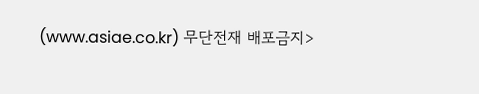(www.asiae.co.kr) 무단전재 배포금지>